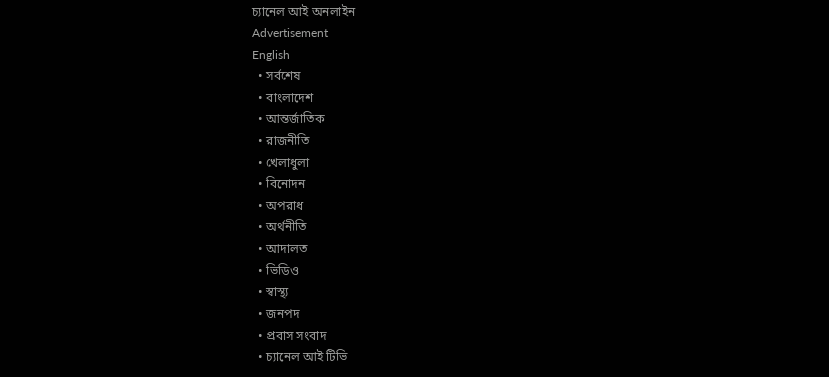চ্যানেল আই অনলাইন
Advertisement
English
  • সর্বশেষ
  • বাংলাদেশ
  • আন্তর্জাতিক
  • রাজনীতি
  • খেলাধুলা
  • বিনোদন
  • অপরাধ
  • অর্থনীতি
  • আদালত
  • ভিডিও
  • স্বাস্থ্য
  • জনপদ
  • প্রবাস সংবাদ
  • চ্যানেল আই টিভি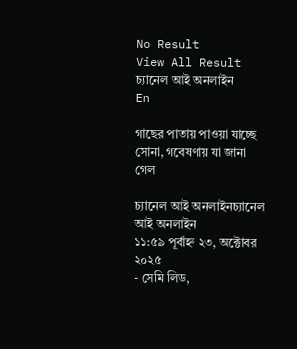No Result
View All Result
চ্যানেল আই অনলাইন
En

গাছের পাতায় পাওয়া যাচ্ছে সোনা, গবেষণায় যা জানা গেল

চ্যানেল আই অনলাইনচ্যানেল আই অনলাইন
১১:৫৯ পূর্বাহ্ন ২৩, অক্টোবর ২০২৫
- সেমি লিড,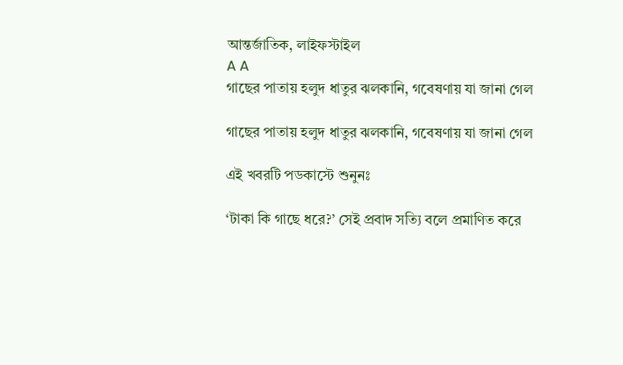আন্তর্জাতিক, লাইফস্টাইল
A A
গাছের পাতায় হলুদ ধাতুর ঝলকানি, গবেষণায় যা জানা গেল

গাছের পাতায় হলুদ ধাতুর ঝলকানি, গবেষণায় যা জানা গেল

এই খবরটি পডকাস্টে শুনুনঃ

‘টাকা কি গাছে ধরে?’ সেই প্রবাদ সত্যি বলে প্রমাণিত করে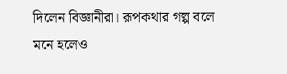দিলেন বিজ্ঞানীরা। রূপকথার গল্প বলে মনে হলেও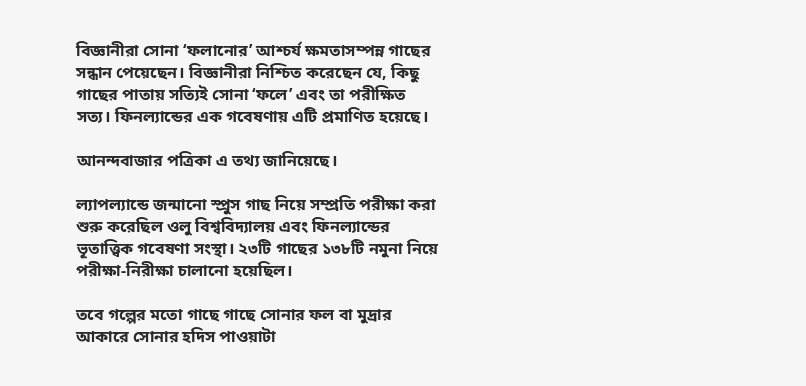বিজ্ঞানীরা সোনা ‘ফলানোর’ আশ্চর্য ক্ষমতাসম্পন্ন গাছের সন্ধান পেয়েছেন। বিজ্ঞানীরা নিশ্চিত করেছেন যে, কিছু গাছের পাতায় সত্যিই সোনা ‘ফলে’ এবং তা পরীক্ষিত সত্য। ফিনল্যান্ডের এক গবেষণায় এটি প্রমাণিত হয়েছে।

আনন্দবাজার পত্রিকা এ তথ্য জানিয়েছে।

ল্যাপল্যান্ডে জন্মানো স্প্রুস গাছ নিয়ে সম্প্রতি পরীক্ষা করা শুরু করেছিল ওলু বিশ্ববিদ্যালয় এবং ফিনল্যান্ডের ভূতাত্ত্বিক গবেষণা সংস্থা। ২৩টি গাছের ১৩৮টি নমুনা নিয়ে পরীক্ষা-নিরীক্ষা চালানো হয়েছিল।

তবে গল্পের মতো গাছে গাছে সোনার ফল বা মুদ্রার আকারে সোনার হদিস পাওয়াটা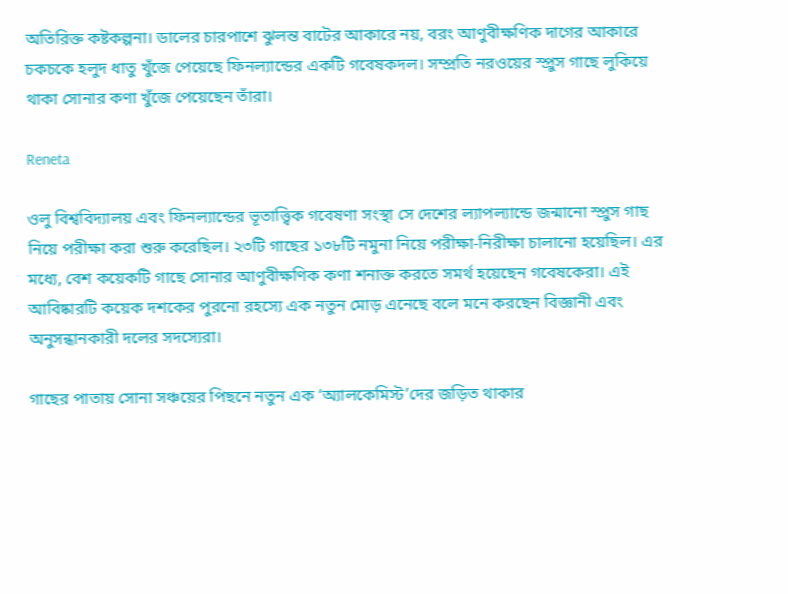অতিরিক্ত কষ্টকল্পনা। ডালের চারপাশে ঝুলন্ত বাটের আকারে নয়, বরং আণুবীক্ষণিক দাগের আকারে চকচকে হলুদ ধাতু খুঁজে পেয়েছে ফিনল্যান্ডের একটি গবেষকদল। সম্প্রতি নরওয়ের স্প্রুস গাছে লুকিয়ে থাকা সোনার কণা খুঁজে পেয়েছেন তাঁরা।

Reneta

ওলু বিশ্ববিদ্যালয় এবং ফিনল্যান্ডের ভূতাত্ত্বিক গবেষণা সংস্থা সে দেশের ল্যাপল্যান্ডে জন্মানো স্প্রুস গাছ নিয়ে পরীক্ষা করা শুরু করেছিল। ২৩টি গাছের ১৩৮টি নমুনা নিয়ে পরীক্ষা-নিরীক্ষা চালানো হয়েছিল। এর মধ্যে, বেশ কয়েকটি গাছে সোনার আণুবীক্ষণিক কণা শনাক্ত করতে সমর্থ হয়েছেন গবেষকেরা। এই আবিষ্কারটি কয়েক দশকের পুরনো রহস্যে এক নতুন মোড় এনেছে বলে মনে করছেন বিজ্ঞানী এবং অনুসন্ধানকারী দলের সদস্যেরা।

গাছের পাতায় সোনা সঞ্চয়ের পিছনে নতুন এক ‘অ্যালকেমিস্ট’দের জড়িত থাকার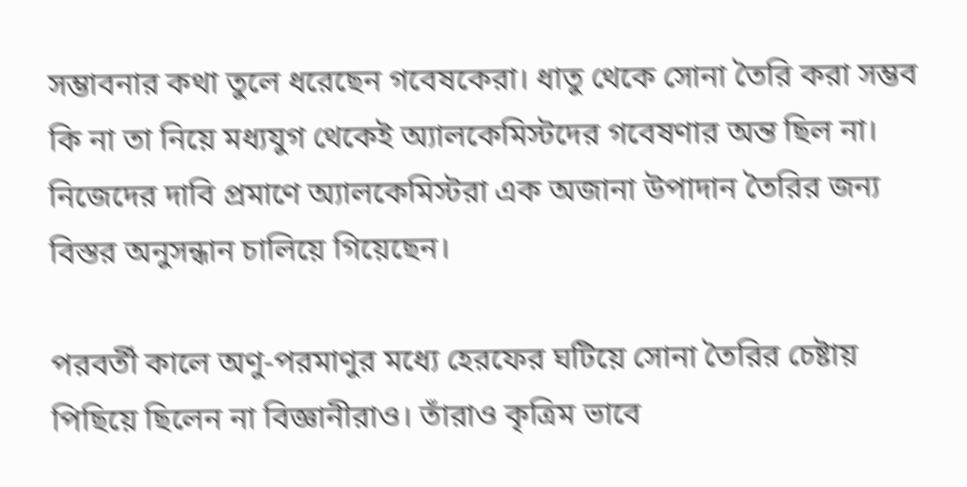সম্ভাবনার কথা তুলে ধরেছেন গবেষকেরা। ধাতু থেকে সোনা তৈরি করা সম্ভব কি না তা নিয়ে মধ্যযুগ থেকেই অ্যালকেমিস্টদের গবেষণার অন্ত ছিল না। নিজেদের দাবি প্রমাণে অ্যালকেমিস্টরা এক অজানা উপাদান তৈরির জন্য বিস্তর অনুসন্ধান চালিয়ে গিয়েছেন।

পরবর্তী কালে অণু-পরমাণুর মধ্যে হেরফের ঘটিয়ে সোনা তৈরির চেষ্টায় পিছিয়ে ছিলেন না বিজ্ঞানীরাও। তাঁরাও কৃত্রিম ভাবে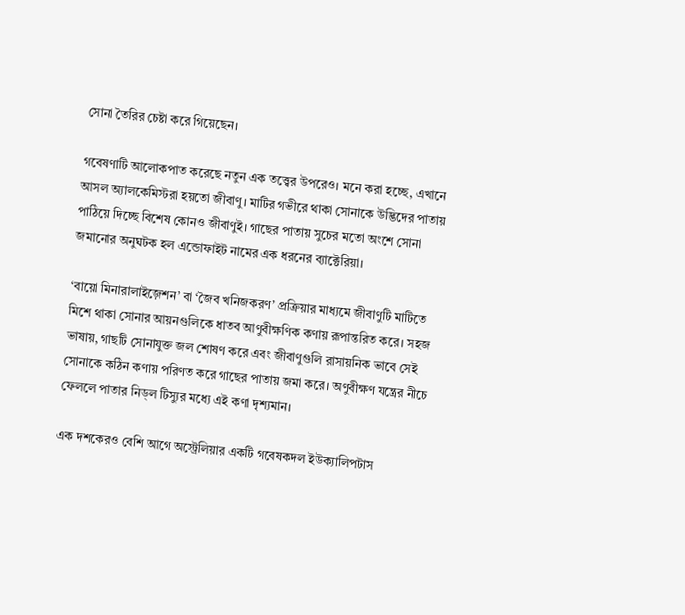সোনা তৈরির চেষ্টা করে গিয়েছেন।

গবেষণাটি আলোকপাত করেছে নতুন এক তত্ত্বের উপরেও। মনে করা হচ্ছে, এখানে আসল অ্যালকেমিস্টরা হয়তো জীবাণু। মাটির গভীরে থাকা সোনাকে উদ্ভিদের পাতায় পাঠিয়ে দিচ্ছে বিশেষ কোনও জীবাণুই। গাছের পাতায় সুচের মতো অংশে সোনা জমানোর অনুঘটক হল এন্ডোফাইট নামের এক ধরনের ব্যাক্টেরিয়া।

‘বায়ো মিনারালাইজ়েশন’ বা ‘জৈব খনিজকরণ’ প্রক্রিয়ার মাধ্যমে জীবাণুটি মাটিতে মিশে থাকা সোনার আয়নগুলিকে ধাতব আণুবীক্ষণিক কণায় রূপান্তরিত করে। সহজ ভাষায়, গাছটি সোনাযুক্ত জল শোষণ করে এবং জীবাণুগুলি রাসায়নিক ভাবে সেই সোনাকে কঠিন কণায় পরিণত করে গাছের পাতায় জমা করে। অণুবীক্ষণ যন্ত্রের নীচে ফেললে পাতার নিড্‌ল টিস্যুর মধ্যে এই কণা দৃশ্যমান।

এক দশকেরও বেশি আগে অস্ট্রেলিয়ার একটি গবেষকদল ইউক্যালিপটাস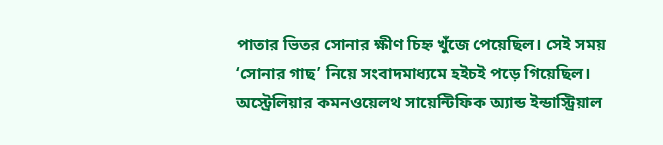পাতার ভিতর সোনার ক্ষীণ চিহ্ন খুঁজে পেয়েছিল। সেই সময় ‘সোনার গাছ’ নিয়ে সংবাদমাধ্যমে হইচই পড়ে গিয়েছিল। অস্ট্রেলিয়ার কমনওয়েলথ সায়েন্টিফিক অ্যান্ড ইন্ডাস্ট্রিয়াল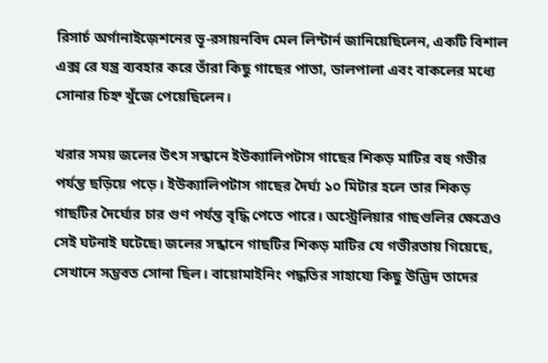রিসার্চ অর্গানাইজ়েশনের ভূ-রসায়নবিদ মেল লিন্টার্ন জানিয়েছিলেন, একটি বিশাল এক্স রে যন্ত্র ব্যবহার করে তাঁরা কিছু গাছের পাতা, ডালপালা এবং বাকলের মধ্যে সোনার চিহ্ন খুঁজে পেয়েছিলেন।

খরার সময় জলের উৎস সন্ধানে ইউক্যালিপটাস গাছের শিকড় মাটির বহু গভীর পর্যন্ত ছড়িয়ে পড়ে। ইউক্যালিপটাস গাছের দৈর্ঘ্য ১০ মিটার হলে তার শিকড় গাছটির দৈর্ঘ্যের চার গুণ পর্যন্ত বৃদ্ধি পেতে পারে। অস্ট্রেলিয়ার গাছগুলির ক্ষেত্রেও সেই ঘটনাই ঘটেছে৷ জলের সন্ধানে গাছটির শিকড় মাটির যে গভীরতায় গিয়েছে, সেখানে সম্ভবত সোনা ছিল। বায়োমাইনিং পদ্ধতির সাহায্যে কিছু উদ্ভিদ তাদের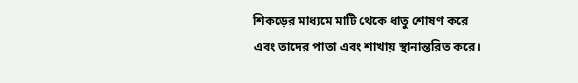শিকড়ের মাধ্যমে মাটি থেকে ধাতু শোষণ করে এবং তাদের পাতা এবং শাখায় স্থানান্তরিত করে।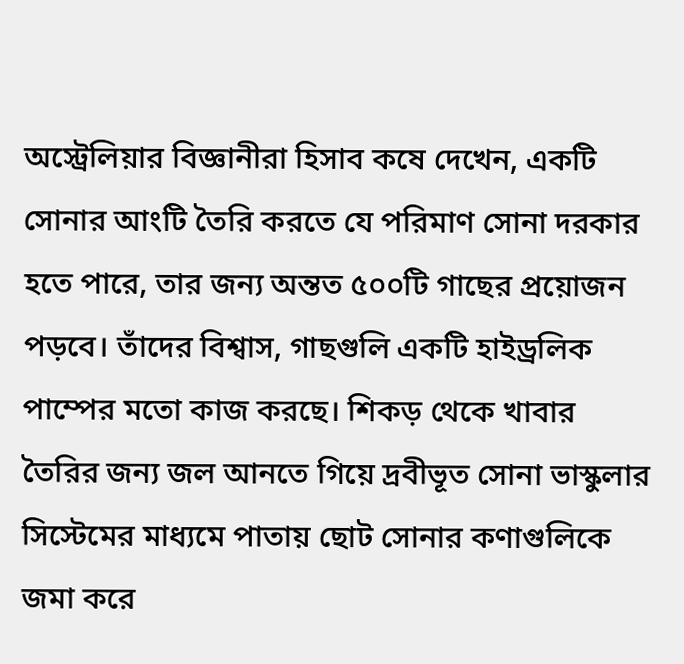অস্ট্রেলিয়ার বিজ্ঞানীরা হিসাব কষে দেখেন, একটি সোনার আংটি তৈরি করতে যে পরিমাণ সোনা দরকার হতে পারে, তার জন্য অন্তত ৫০০টি গাছের প্রয়োজন পড়বে। তাঁদের বিশ্বাস, গাছগুলি একটি হাইড্রলিক পাম্পের মতো কাজ করছে। শিকড় থেকে খাবার তৈরির জন্য জল আনতে গিয়ে দ্রবীভূত সোনা ভাস্কুলার সিস্টেমের মাধ্যমে পাতায় ছোট সোনার কণাগুলিকে জমা করে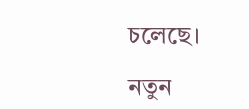চলেছে।

নতুন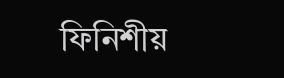ফিনিশীয়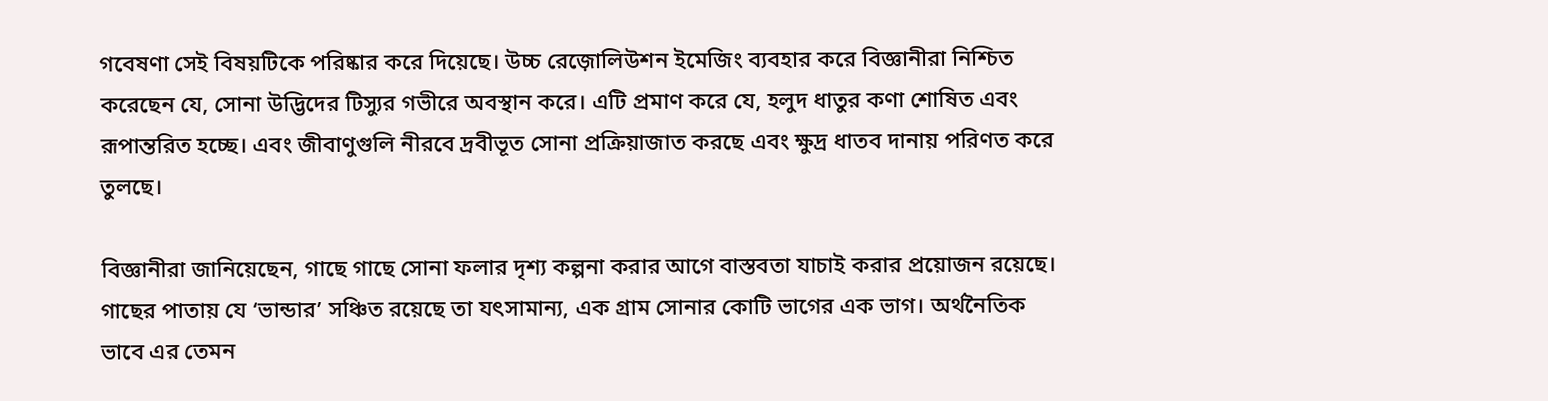গবেষণা সেই বিষয়টিকে পরিষ্কার করে দিয়েছে। উচ্চ রেজ়োলিউশন ইমেজিং ব্যবহার করে বিজ্ঞানীরা নিশ্চিত করেছেন যে, সোনা উদ্ভিদের টিস্যুর গভীরে অবস্থান করে। এটি প্রমাণ করে যে, হলুদ ধাতুর কণা শোষিত এবং রূপান্তরিত হচ্ছে। এবং জীবাণুগুলি নীরবে দ্রবীভূত সোনা প্রক্রিয়াজাত করছে এবং ক্ষুদ্র ধাতব দানায় পরিণত করে তুলছে।

বিজ্ঞানীরা জানিয়েছেন, গাছে গাছে সোনা ফলার দৃশ্য কল্পনা করার আগে বাস্তবতা যাচাই করার প্রয়োজন রয়েছে। গাছের পাতায় যে ‘ভান্ডার’ সঞ্চিত রয়েছে তা যৎসামান্য, এক গ্রাম সোনার কোটি ভাগের এক ভাগ। অর্থনৈতিক ভাবে এর তেমন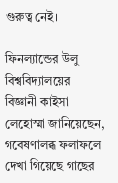গুরুত্ব নেই।

ফিনল্যান্ডের উলু বিশ্ববিদ্যালয়ের বিজ্ঞানী কাইসা লেহোস্মা জানিয়েছেন, গবেষণালব্ধ ফলাফলে দেখা গিয়েছে গাছের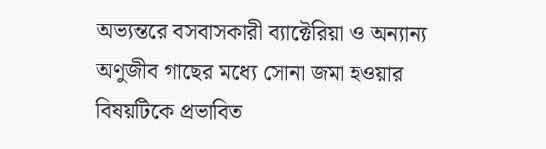অভ্যন্তরে বসবাসকারী ব্যাক্টেরিয়া ও অন্যান্য অণুজীব গাছের মধ্যে সোনা জমা হওয়ার বিষয়টিকে প্রভাবিত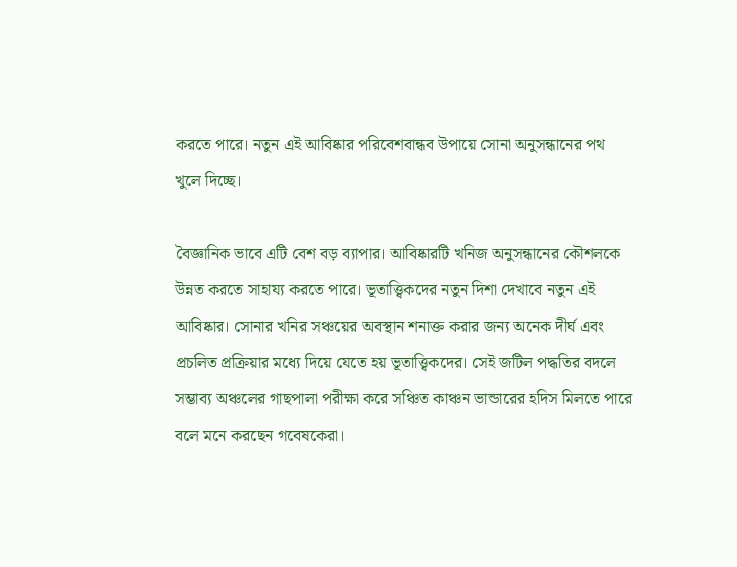করতে পারে। নতুন এই আবিষ্কার পরিবেশবান্ধব উপায়ে সোনা অনুসন্ধানের পথ খুলে দিচ্ছে।

বৈজ্ঞানিক ভাবে এটি বেশ বড় ব্যাপার। আবিষ্কারটি খনিজ অনুসন্ধানের কৌশলকে উন্নত করতে সাহায্য করতে পারে। ভূতাত্ত্বিকদের নতুন দিশা দেখাবে নতুন এই আবিষ্কার। সোনার খনির সঞ্চয়ের অবস্থান শনাক্ত করার জন্য অনেক দীর্ঘ এবং প্রচলিত প্রক্রিয়ার মধ্যে দিয়ে যেতে হয় ভূতাত্ত্বিকদের। সেই জটিল পদ্ধতির বদলে সম্ভাব্য অঞ্চলের গাছপালা পরীক্ষা করে সঞ্চিত কাঞ্চন ভান্ডারের হদিস মিলতে পারে বলে মনে করছেন গবেষকেরা।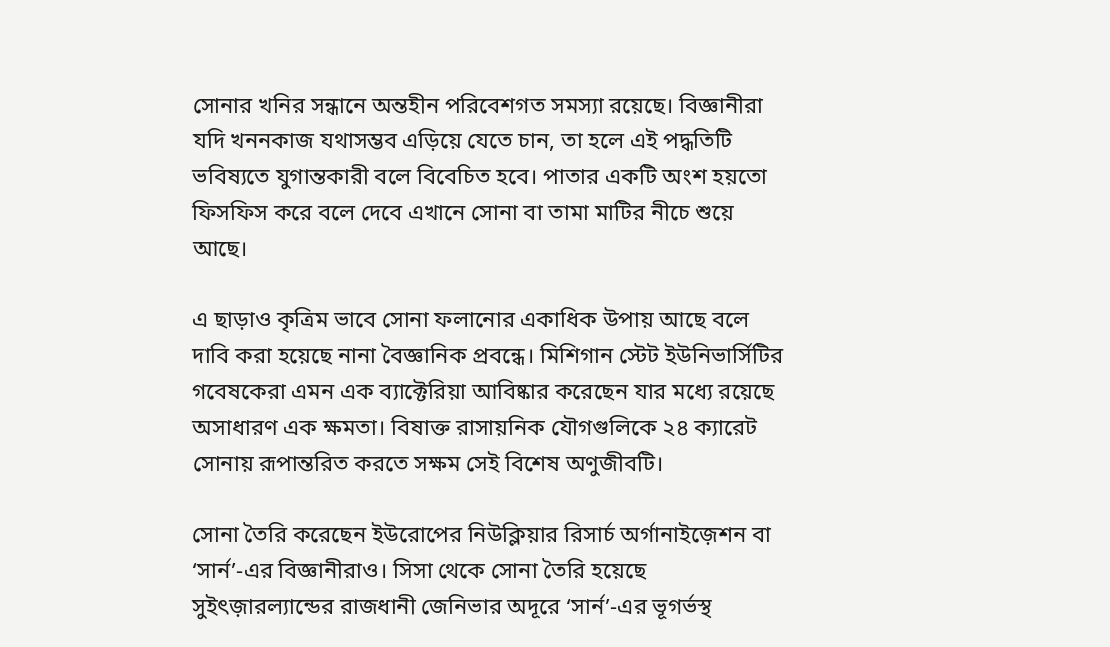সোনার খনির সন্ধানে অন্তহীন পরিবেশগত সমস্যা রয়েছে। বিজ্ঞানীরা যদি খননকাজ যথাসম্ভব এড়িয়ে যেতে চান, তা হলে এই পদ্ধতিটি ভবিষ্যতে যুগান্তকারী বলে বিবেচিত হবে। পাতার একটি অংশ হয়তো ফিসফিস করে বলে দেবে এখানে সোনা বা তামা মাটির নীচে শুয়ে আছে।

এ ছাড়াও কৃত্রিম ভাবে সোনা ফলানোর একাধিক উপায় আছে বলে দাবি করা হয়েছে নানা বৈজ্ঞানিক প্রবন্ধে। মিশিগান স্টেট ইউনিভার্সিটির গবেষকেরা এমন এক ব্যাক্টেরিয়া আবিষ্কার করেছেন যার মধ্যে রয়েছে অসাধারণ এক ক্ষমতা। বিষাক্ত রাসায়নিক যৌগগুলিকে ২৪ ক্যারেট সোনায় রূপান্তরিত করতে সক্ষম সেই বিশেষ অণুজীবটি।

সোনা তৈরি করেছেন ইউরোপের নিউক্লিয়ার রিসার্চ অর্গানাইজ়েশন বা ‘সার্ন’-এর বিজ্ঞানীরাও। সিসা থেকে সোনা তৈরি হয়েছে সুইৎজ়ারল্যান্ডের রাজধানী জেনিভার অদূরে ‘সার্ন’-এর ভূগর্ভস্থ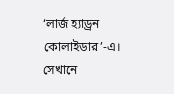‘লার্জ হ্যাড্রন কোলাইডার’-এ। সেখানে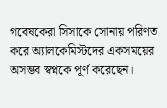গবেষকেরা সিসাকে সোনায় পরিণত করে অ্যালকেমিস্টদের একসময়ের অসম্ভব স্বপ্নকে পূর্ণ করেছেন।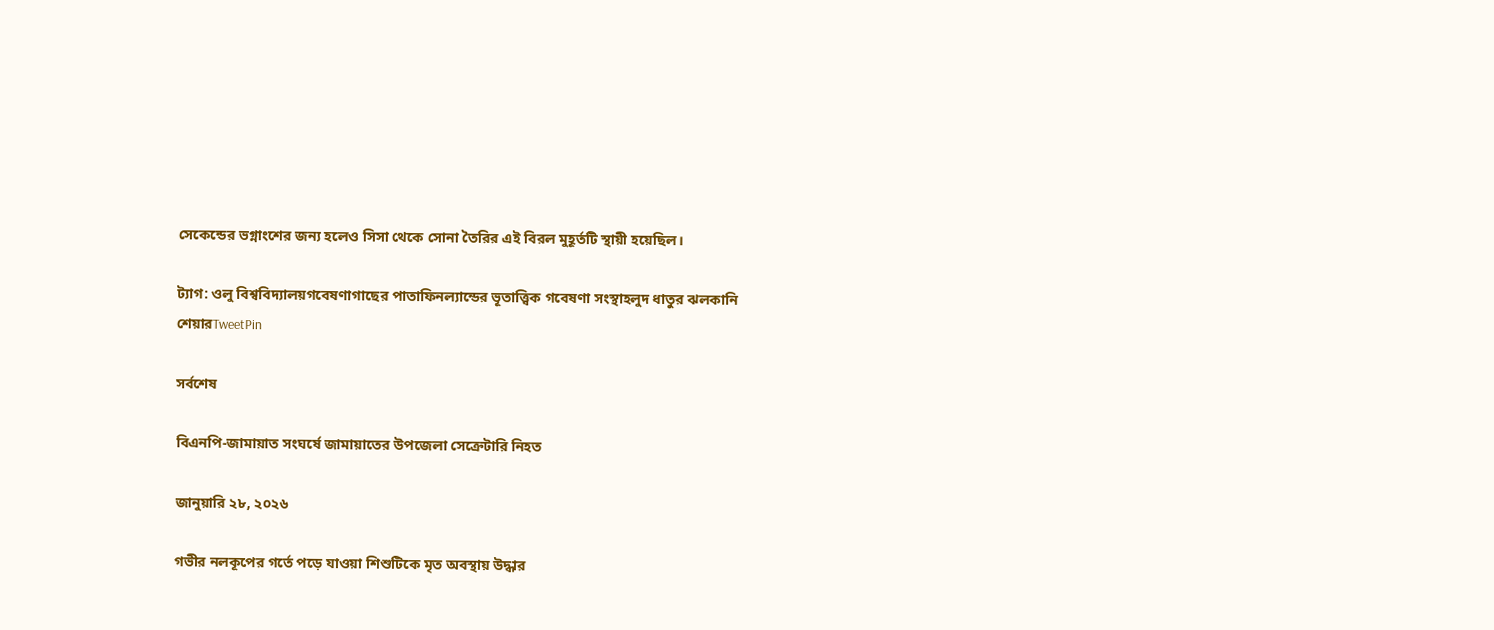সেকেন্ডের ভগ্নাংশের জন্য হলেও সিসা থেকে সোনা তৈরির এই বিরল মুহূর্তটি স্থায়ী হয়েছিল।

ট্যাগ: ওলু বিশ্ববিদ্যালয়গবেষণাগাছের পাতাফিনল্যান্ডের ভূতাত্ত্বিক গবেষণা সংস্থাহলুদ ধাতুর ঝলকানি
শেয়ারTweetPin

সর্বশেষ

বিএনপি-জামায়াত সংঘর্ষে জামায়াতের উপজেলা সেক্রেটারি নিহত

জানুয়ারি ২৮, ২০২৬

গভীর নলকূপের গর্তে পড়ে যাওয়া শিশুটিকে মৃত অবস্থায় উদ্ধার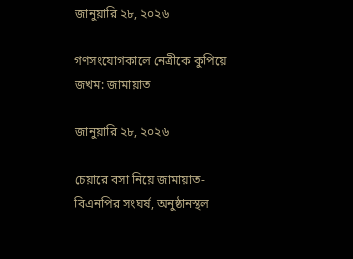জানুয়ারি ২৮, ২০২৬

গণসংযোগকালে নেত্রীকে কুপিয়ে জখম: জামায়াত

জানুয়ারি ২৮, ২০২৬

চেয়ারে বসা নিয়ে জামায়াত-বিএনপির সংঘর্ষ, অনুষ্ঠানস্থল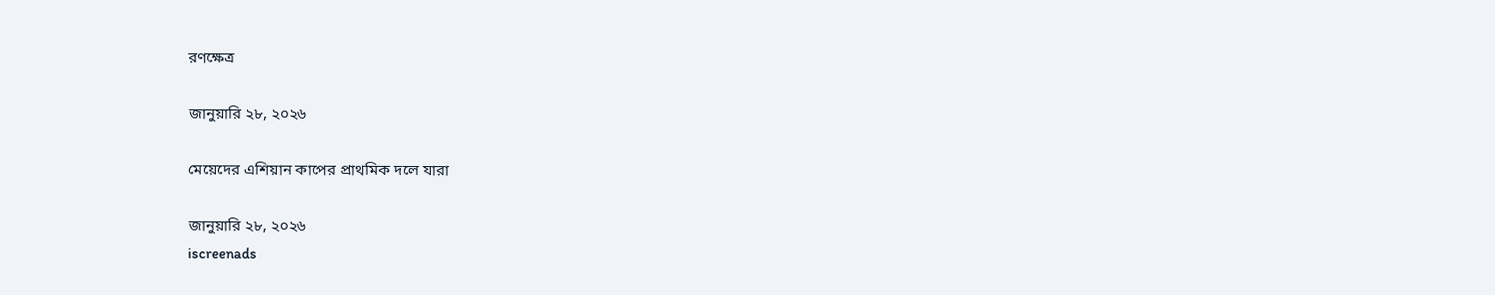রণক্ষেত্র

জানুয়ারি ২৮, ২০২৬

মেয়েদের এশিয়ান কাপের প্রাথমিক দলে যারা

জানুয়ারি ২৮, ২০২৬
iscreenads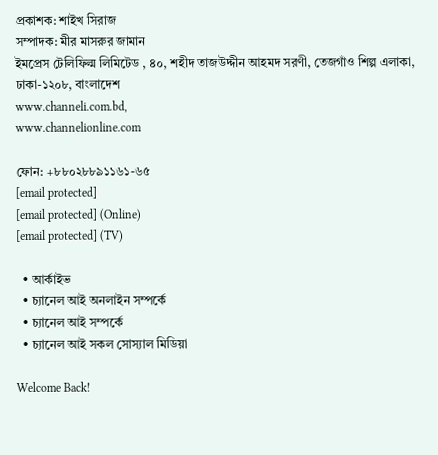প্রকাশক: শাইখ সিরাজ
সম্পাদক: মীর মাসরুর জামান
ইমপ্রেস টেলিফিল্ম লিমিটেড , ৪০, শহীদ তাজউদ্দীন আহমদ সরণী, তেজগাঁও শিল্প এলাকা, ঢাকা-১২০৮, বাংলাদেশ
www.channeli.com.bd,
www.channelionline.com

ফোন: +৮৮০২৮৮৯১১৬১-৬৫
[email protected]
[email protected] (Online)
[email protected] (TV)

  • আর্কাইভ
  • চ্যানেল আই অনলাইন সম্পর্কে
  • চ্যানেল আই সম্পর্কে
  • চ্যানেল আই সকল সোস্যাল মিডিয়া

Welcome Back!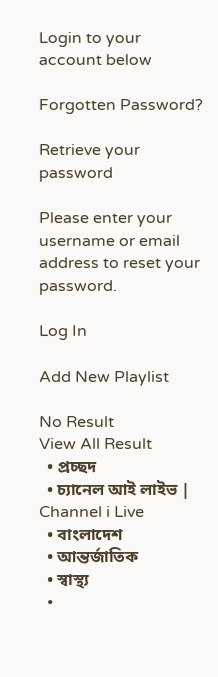Login to your account below

Forgotten Password?

Retrieve your password

Please enter your username or email address to reset your password.

Log In

Add New Playlist

No Result
View All Result
  • প্রচ্ছদ
  • চ্যানেল আই লাইভ | Channel i Live
  • বাংলাদেশ
  • আন্তর্জাতিক
  • স্বাস্থ্য
  •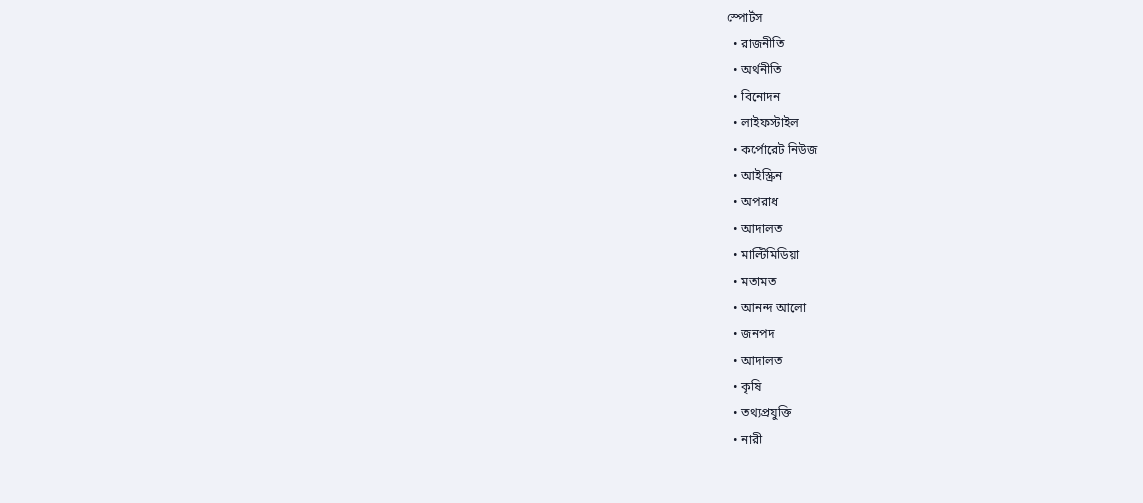স্পোর্টস
  • রাজনীতি
  • অর্থনীতি
  • বিনোদন
  • লাইফস্টাইল
  • কর্পোরেট নিউজ
  • আইস্ক্রিন
  • অপরাধ
  • আদালত
  • মাল্টিমিডিয়া
  • মতামত
  • আনন্দ আলো
  • জনপদ
  • আদালত
  • কৃষি
  • তথ্যপ্রযুক্তি
  • নারী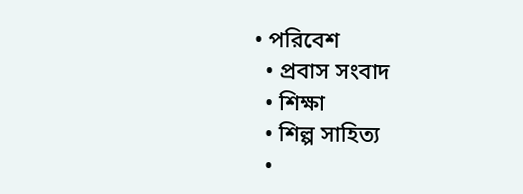• পরিবেশ
  • প্রবাস সংবাদ
  • শিক্ষা
  • শিল্প সাহিত্য
  •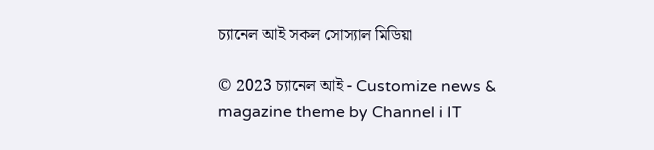চ্যানেল আই সকল সোস্যাল মিডিয়া

© 2023 চ্যানেল আই - Customize news & magazine theme by Channel i IT